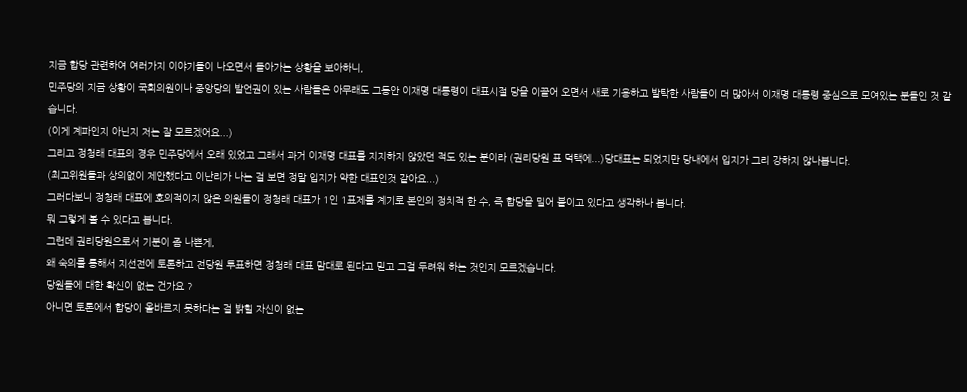지금 합당 관련하여 여러가지 이야기들이 나오면서 돌아가는 상황을 보아하니,
민주당의 지금 상황이 국회의원이나 중앙당의 발언권이 있는 사람들은 아무래도 그동안 이재명 대통령이 대표시절 당을 이끌어 오면서 새로 기용하고 발탁한 사람들이 더 많아서 이재명 대통령 중심으로 모여있는 분들인 것 같습니다.
(이게 계파인지 아닌지 저는 잘 모르겠어요...)
그리고 정청래 대표의 경우 민주당에서 오래 있었고 그래서 과거 이재명 대표를 지지하지 않았던 적도 있는 분이라 (권리당원 표 덕택에...)당대표는 되었지만 당내에서 입지가 그리 강하지 않나봅니다.
(최고위원들과 상의없이 제안했다고 이난리가 나는 걸 보면 정말 입지가 약한 대표인것 같아요...)
그러다보니 정청래 대표에 호의적이지 않은 의원들이 정청래 대표가 1인 1표제를 계기로 본인의 정치적 한 수, 즉 합당을 밀어 붙이고 있다고 생각하나 봅니다.
뭐 그렇게 볼 수 있다고 봅니다.
그런데 권리당원으로서 기분이 좀 나쁜게,
왜 숙의를 통해서 지선전에 토론하고 전당원 투표하면 정청래 대표 맘대로 된다고 믿고 그걸 두려워 하는 것인지 모르겠습니다.
당원들에 대한 확신이 없는 건가요 ?
아니면 토론에서 합당이 올바르지 못하다는 걸 밝힐 자신이 없는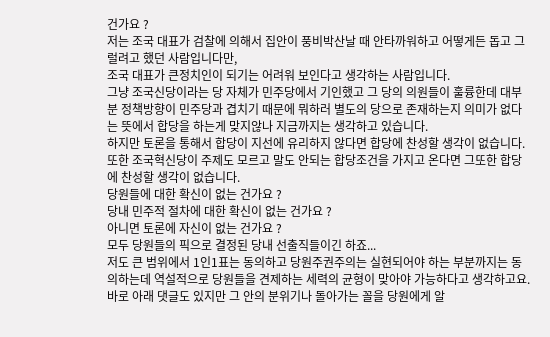건가요 ?
저는 조국 대표가 검찰에 의해서 집안이 풍비박산날 때 안타까워하고 어떻게든 돕고 그럴려고 했던 사람입니다만,
조국 대표가 큰정치인이 되기는 어려워 보인다고 생각하는 사람입니다.
그냥 조국신당이라는 당 자체가 민주당에서 기인했고 그 당의 의원들이 훌륭한데 대부분 정책방향이 민주당과 겹치기 때문에 뭐하러 별도의 당으로 존재하는지 의미가 없다는 뜻에서 합당을 하는게 맞지않나 지금까지는 생각하고 있습니다.
하지만 토론을 통해서 합당이 지선에 유리하지 않다면 합당에 찬성할 생각이 없습니다.
또한 조국혁신당이 주제도 모르고 말도 안되는 합당조건을 가지고 온다면 그또한 합당에 찬성할 생각이 없습니다.
당원들에 대한 확신이 없는 건가요 ?
당내 민주적 절차에 대한 확신이 없는 건가요 ?
아니면 토론에 자신이 없는 건가요 ?
모두 당원들의 픽으로 결정된 당내 선출직들이긴 하죠...
저도 큰 범위에서 1인1표는 동의하고 당원주권주의는 실현되어야 하는 부분까지는 동의하는데 역설적으로 당원들을 견제하는 세력의 균형이 맞아야 가능하다고 생각하고요.
바로 아래 댓글도 있지만 그 안의 분위기나 돌아가는 꼴을 당원에게 알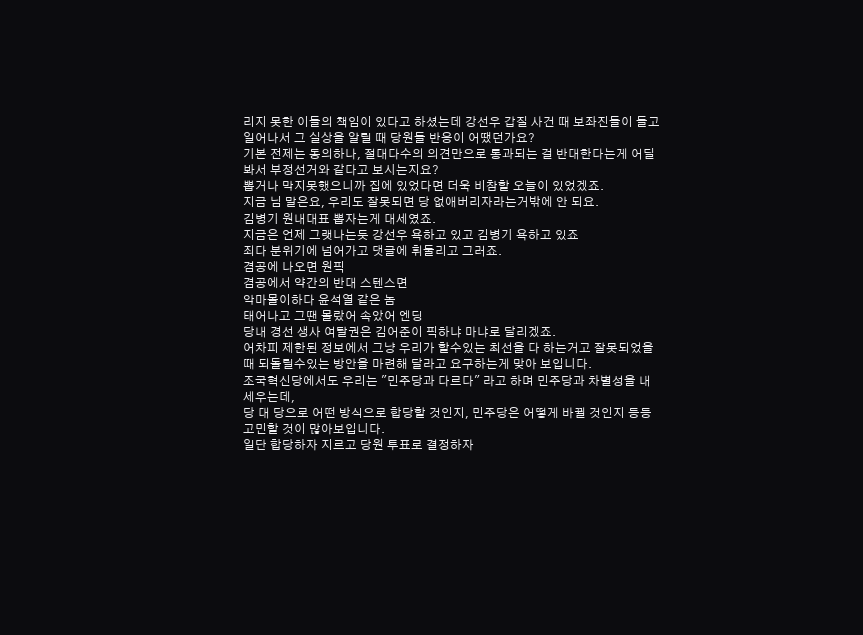리지 못한 이들의 책임이 있다고 하셨는데 강선우 갑질 사건 때 보좌진들이 들고 일어나서 그 실상을 알릴 때 당원들 반응이 어땠던가요?
기본 전제는 동의하나, 절대다수의 의견만으로 통과되는 걸 반대한다는게 어딜 봐서 부정선거와 같다고 보시는지요?
뽑거나 막지못했으니까 집에 있었다면 더욱 비참할 오늘이 있었겠죠.
지금 님 말은요, 우리도 잘못되면 당 없애버리자라는거밖에 안 되요.
김병기 원내대표 뽑자는게 대세였죠.
지금은 언제 그랫나는듯 강선우 욕하고 있고 김병기 욕하고 있죠
죄다 분위기에 넘어가고 댓글에 휘둘리고 그러죠.
겸공에 나오면 원픽
겸공에서 약간의 반대 스텐스면
악마몰이하다 윤석열 같은 놈
태어나고 그땐 몰랐어 속았어 엔딩
당내 경선 생사 여탈권은 김어준이 픽하냐 마냐로 달리겠죠.
어차피 제한된 정보에서 그냥 우리가 할수있는 최선을 다 하는거고 잘못되었을때 되돌릴수있는 방안을 마련해 달라고 요구하는게 맞아 보입니다.
조국혁신당에서도 우리는 "민주당과 다르다" 라고 하며 민주당과 차별성을 내세우는데,
당 대 당으로 어떤 방식으로 합당할 것인지, 민주당은 어떻게 바뀔 것인지 등등 고민할 것이 많아보입니다.
일단 합당하자 지르고 당원 투표로 결정하자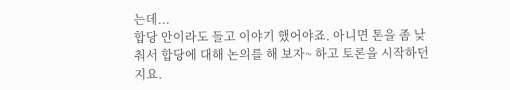는데...
합당 안이라도 들고 이야기 했어야죠. 아니면 톤을 좀 낮춰서 합당에 대해 논의를 해 보자~ 하고 토론을 시작하던지요.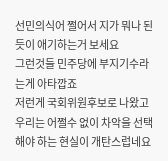선민의식어 쩔어서 지가 뭐나 된듯이 애기하는거 보세요
그런것들 민주당에 부지기수라는게 아타깝죠
저런게 국회위원후보로 나왔고 우리는 어쩔수 없이 차악을 선택해야 하는 현실이 개탄스럽네요